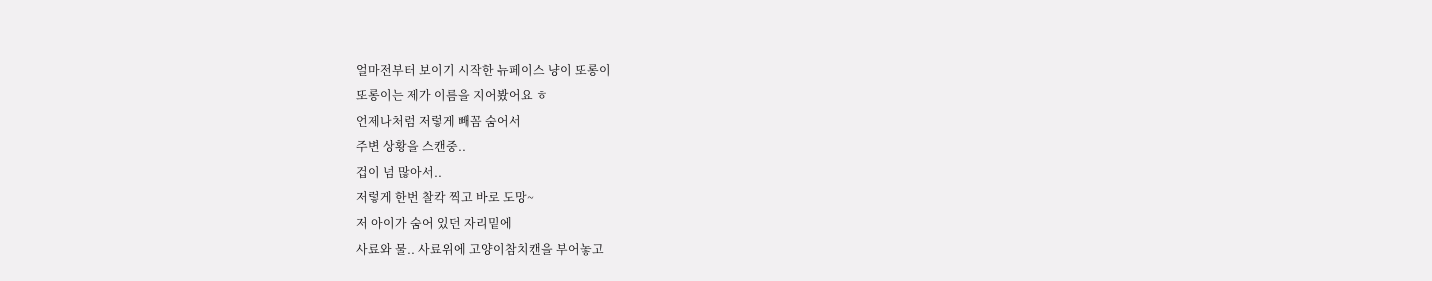얼마전부터 보이기 시작한 뉴페이스 냥이 또롱이
또롱이는 제가 이름을 지어봤어요 ㅎ
언제나처럼 저렇게 빼꼼 숨어서
주변 상황을 스캔중..
겁이 넘 많아서..
저렇게 한번 찰칵 찍고 바로 도망~
저 아이가 숨어 있던 자리밑에
사료와 물.. 사료위에 고양이참치캔을 부어놓고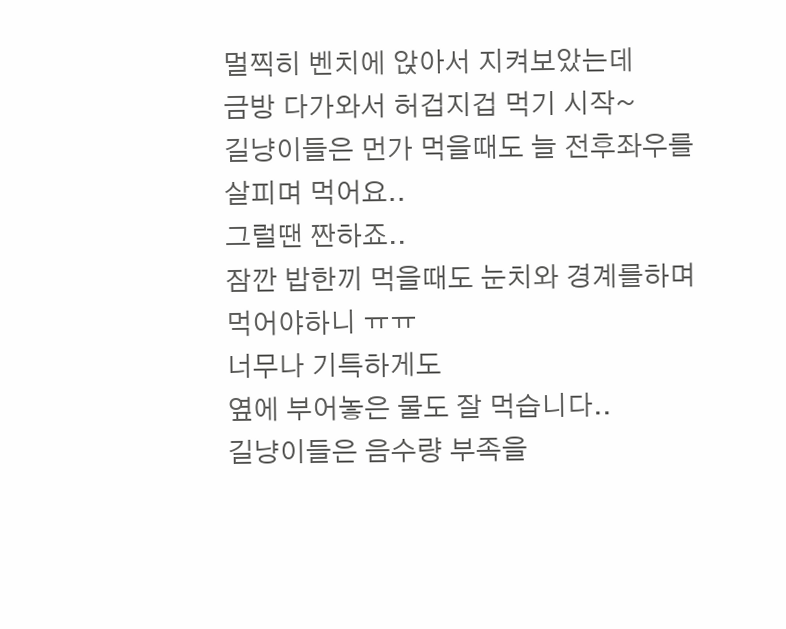멀찍히 벤치에 앉아서 지켜보았는데
금방 다가와서 허겁지겁 먹기 시작~
길냥이들은 먼가 먹을때도 늘 전후좌우를
살피며 먹어요..
그럴땐 짠하죠..
잠깐 밥한끼 먹을때도 눈치와 경계를하며
먹어야하니 ㅠㅠ
너무나 기특하게도
옆에 부어놓은 물도 잘 먹습니다..
길냥이들은 음수량 부족을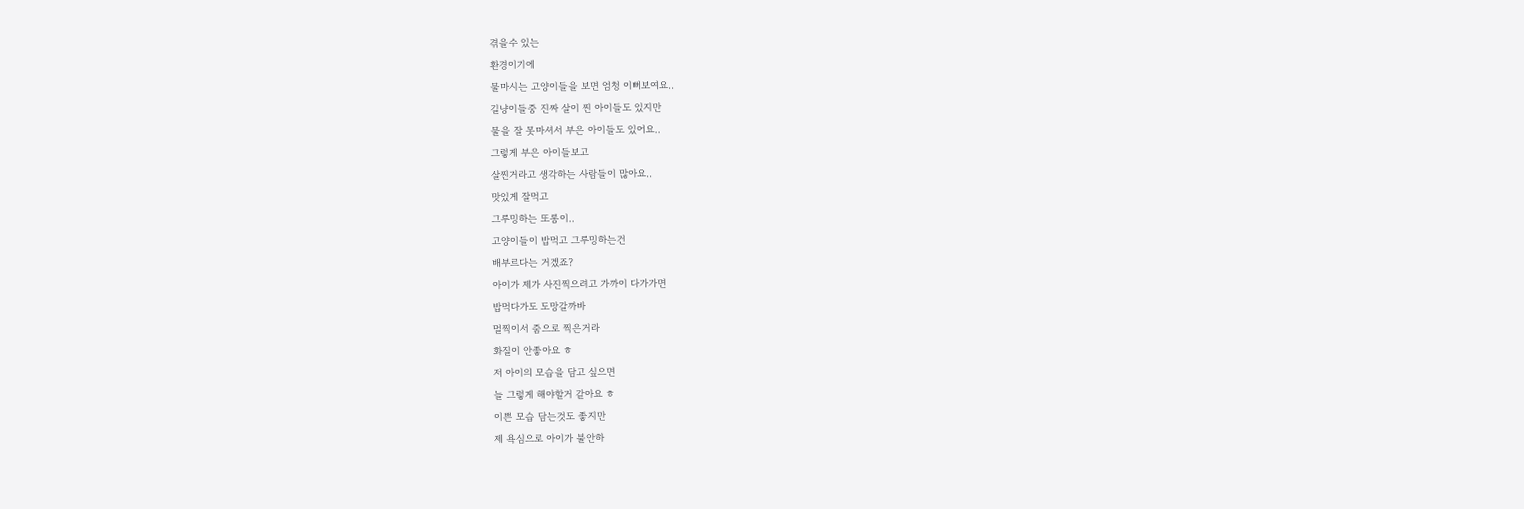겪을수 있는
환경이기에
물마시는 고양이들을 보면 엄청 이뻐보여요..
길냥이들중 진짜 살이 찐 아이들도 있지만
물을 잘 못마셔서 부은 아이들도 있어요..
그렇게 부은 아이들보고
살찐거라고 생각하는 사람들이 많아요..
맛있게 잘먹고
그루밍하는 또롱이..
고양이들이 밥먹고 그루밍하는건
배부르다는 거겠죠?
아이가 제가 사진찍으려고 가까이 다가가면
밥먹다가도 도망갈까바
멀찍이서 줌으로 찍은거라
화질이 안좋아요 ㅎ
저 아이의 모습을 담고 싶으면
늘 그렇게 해야할거 같아요 ㅎ
이쁜 모습 담는것도 좋지만
제 욕심으로 아이가 불안하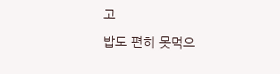고
밥도 편히 못먹으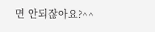면 안되잖아요?^^